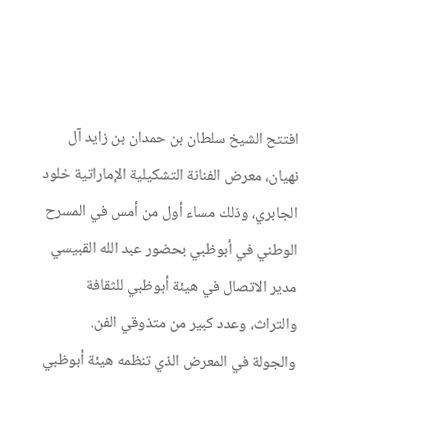افتتح الشيخ سلطان بن حمدان بن زايد آل نهيان، معرض الفنانة التشكيلية الإماراتية خلود الجابري، وذلك مساء أول من أمس في المسرح الوطني في أبوظبي بحضور عبد الله القبيسي مدير الاتصال في هيئة أبوظبي للثقافة والتراث، وعدد كبير من متذوقي الفن.
والجولة في المعرض الذي تنظمه هيئة أبوظبي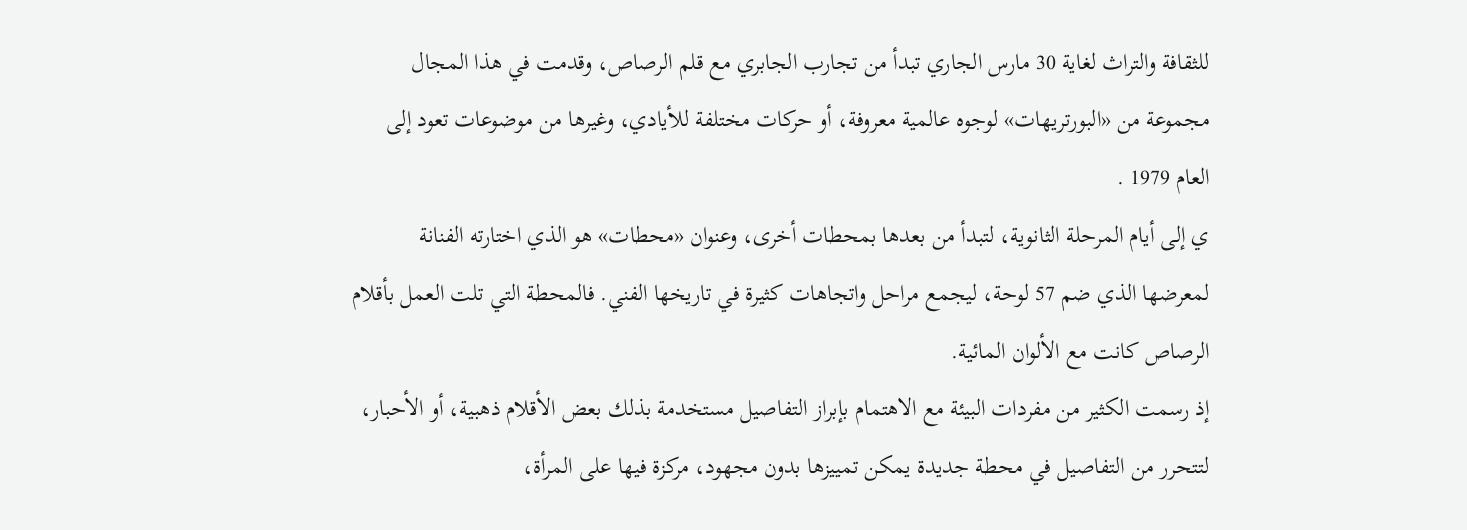للثقافة والتراث لغاية 30 مارس الجاري تبدأ من تجارب الجابري مع قلم الرصاص، وقدمت في هذا المجال مجموعة من «البورتريهات» لوجوه عالمية معروفة، أو حركات مختلفة للأيادي، وغيرها من موضوعات تعود إلى العام 1979 .
ي إلى أيام المرحلة الثانوية، لتبدأ من بعدها بمحطات أخرى، وعنوان «محطات» هو الذي اختارته الفنانة لمعرضها الذي ضم 57 لوحة، ليجمع مراحل واتجاهات كثيرة في تاريخها الفني. فالمحطة التي تلت العمل بأقلام الرصاص كانت مع الألوان المائية.
إذ رسمت الكثير من مفردات البيئة مع الاهتمام بإبراز التفاصيل مستخدمة بذلك بعض الأقلام ذهبية، أو الأحبار، لتتحرر من التفاصيل في محطة جديدة يمكن تمييزها بدون مجهود، مركزة فيها على المرأة،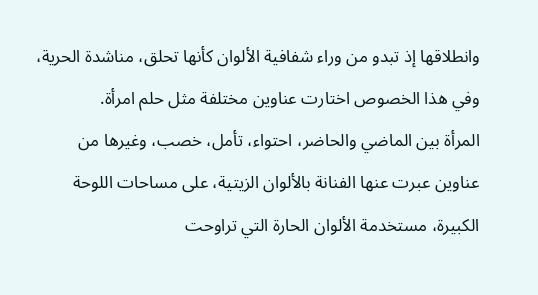وانطلاقها إذ تبدو من وراء شفافية الألوان كأنها تحلق، مناشدة الحرية، وفي هذا الخصوص اختارت عناوين مختلفة مثل حلم امرأة.
المرأة بين الماضي والحاضر، احتواء، تأمل، خصب، وغيرها من عناوين عبرت عنها الفنانة بالألوان الزيتية، على مساحات اللوحة الكبيرة، مستخدمة الألوان الحارة التي تراوحت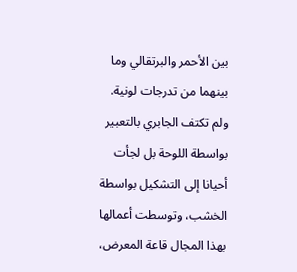بين الأحمر والبرتقالي وما بينهما من تدرجات لونية.
ولم تكتف الجابري بالتعبير بواسطة اللوحة بل لجأت أحيانا إلى التشكيل بواسطة الخشب، وتوسطت أعمالها بهذا المجال قاعة المعرض،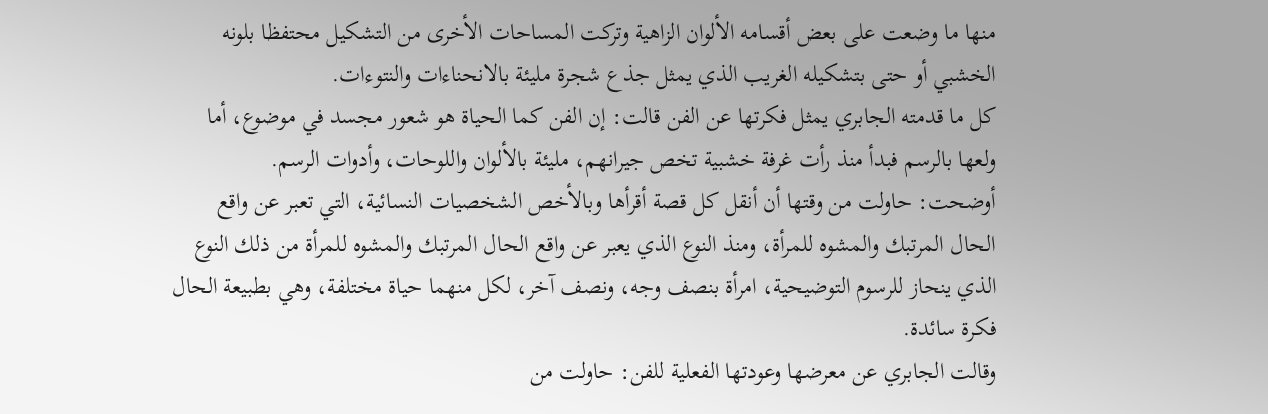منها ما وضعت على بعض أقسامه الألوان الزاهية وتركت المساحات الأخرى من التشكيل محتفظا بلونه الخشبي أو حتى بتشكيله الغريب الذي يمثل جذع شجرة مليئة بالانحناءات والنتوءات.
كل ما قدمته الجابري يمثل فكرتها عن الفن قالت: إن الفن كما الحياة هو شعور مجسد في موضوع، أما ولعها بالرسم فبدأ منذ رأت غرفة خشبية تخص جيرانهم، مليئة بالألوان واللوحات، وأدوات الرسم.
أوضحت: حاولت من وقتها أن أنقل كل قصة أقرأها وبالأخص الشخصيات النسائية، التي تعبر عن واقع الحال المرتبك والمشوه للمرأة، ومنذ النوع الذي يعبر عن واقع الحال المرتبك والمشوه للمرأة من ذلك النوع الذي ينحاز للرسوم التوضيحية، امرأة بنصف وجه، ونصف آخر، لكل منهما حياة مختلفة، وهي بطبيعة الحال فكرة سائدة.
وقالت الجابري عن معرضها وعودتها الفعلية للفن: حاولت من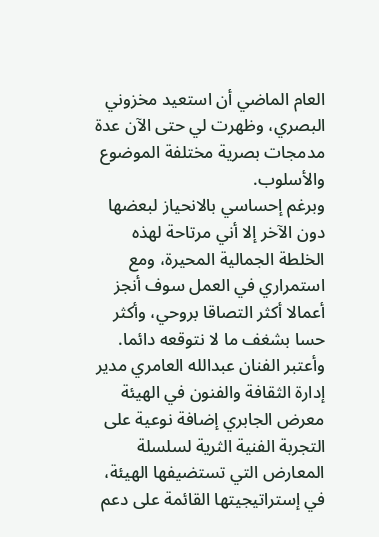العام الماضي أن استعيد مخزوني البصري، وظهرت لي حتى الآن عدة مدمجات بصرية مختلفة الموضوع والأسلوب.
وبرغم إحساسي بالانحياز لبعضها دون الآخر إلا أني مرتاحة لهذه الخلطة الجمالية المحيرة، ومع استمراري في العمل سوف أنجز أعمالا أكثر التصاقا بروحي، وأكثر حسا بشغف ما لا نتوقعه دائما.
وأعتبر الفنان عبدالله العامري مدير إدارة الثقافة والفنون في الهيئة معرض الجابري إضافة نوعية على التجربة الفنية الثرية لسلسلة المعارض التي تستضيفها الهيئة، في إستراتيجيتها القائمة على دعم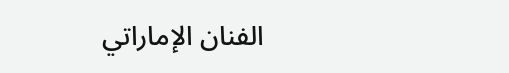الفنان الإماراتي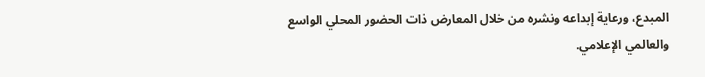المبدع، ورعاية إبداعه ونشره من خلال المعارض ذات الحضور المحلي الواسع والعالمي الإعلامي.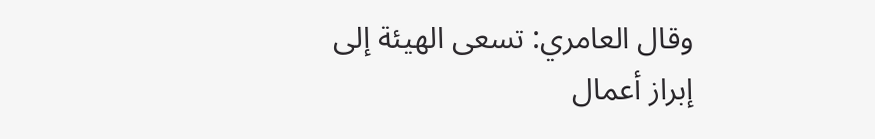وقال العامري: تسعى الهيئة إلى إبراز أعمال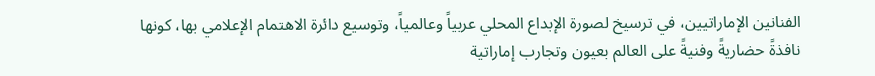الفنانين الإماراتيين، في ترسيخ لصورة الإبداع المحلي عربياً وعالمياً، وتوسيع دائرة الاهتمام الإعلامي بها، كونها نافذةً حضاريةً وفنيةً على العالم بعيون وتجارب إماراتية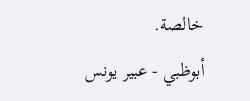خالصة.
أبوظبي - عبير يونس